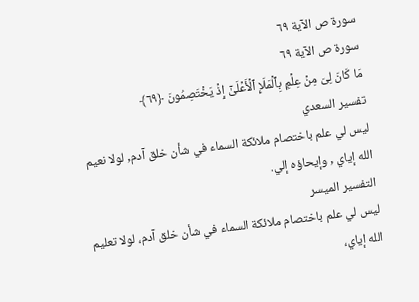سورة ص الآية ٦٩
سورة ص الآية ٦٩
مَا كَانَ لِیَ مِنۡ عِلۡمِۭ بِٱلۡمَلَإِ ٱلۡأَعۡلَىٰۤ إِذۡ یَخۡتَصِمُونَ ﴿٦٩﴾
تفسير السعدي
ليس لي علم باختصام ملائكة السماء في شأن خلق آدم, لولا نعيم الله إياي , وإيحاؤه إلي.
التفسير الميسر
ليس لي علم باختصام ملائكة السماء في شأن خلق آدم، لولا تعليم الله إياي،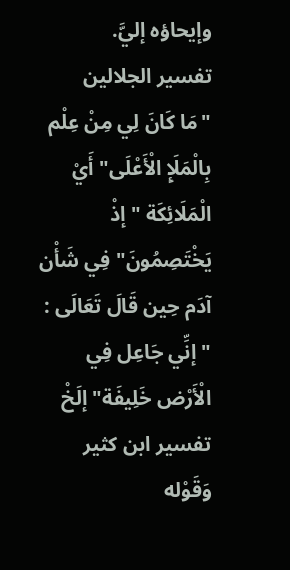وإيحاؤه إليَّ.
تفسير الجلالين
"مَا كَانَ لِي مِنْ عِلْم بِالْمَلَإِ الْأَعْلَى" أَيْ الْمَلَائِكَة "إذْ يَخْتَصِمُونَ" فِي شَأْن آدَم حِين قَالَ تَعَالَى : "إنِّي جَاعِل فِي الْأَرْض خَلِيفَة" إلَخْ
تفسير ابن كثير
وَقَوْله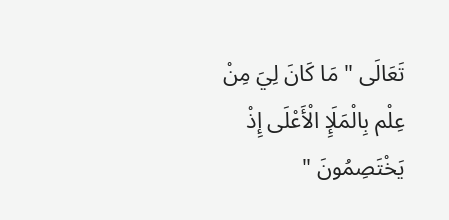تَعَالَى " مَا كَانَ لِيَ مِنْ عِلْم بِالْمَلَإِ الْأَعْلَى إِذْ يَخْتَصِمُونَ "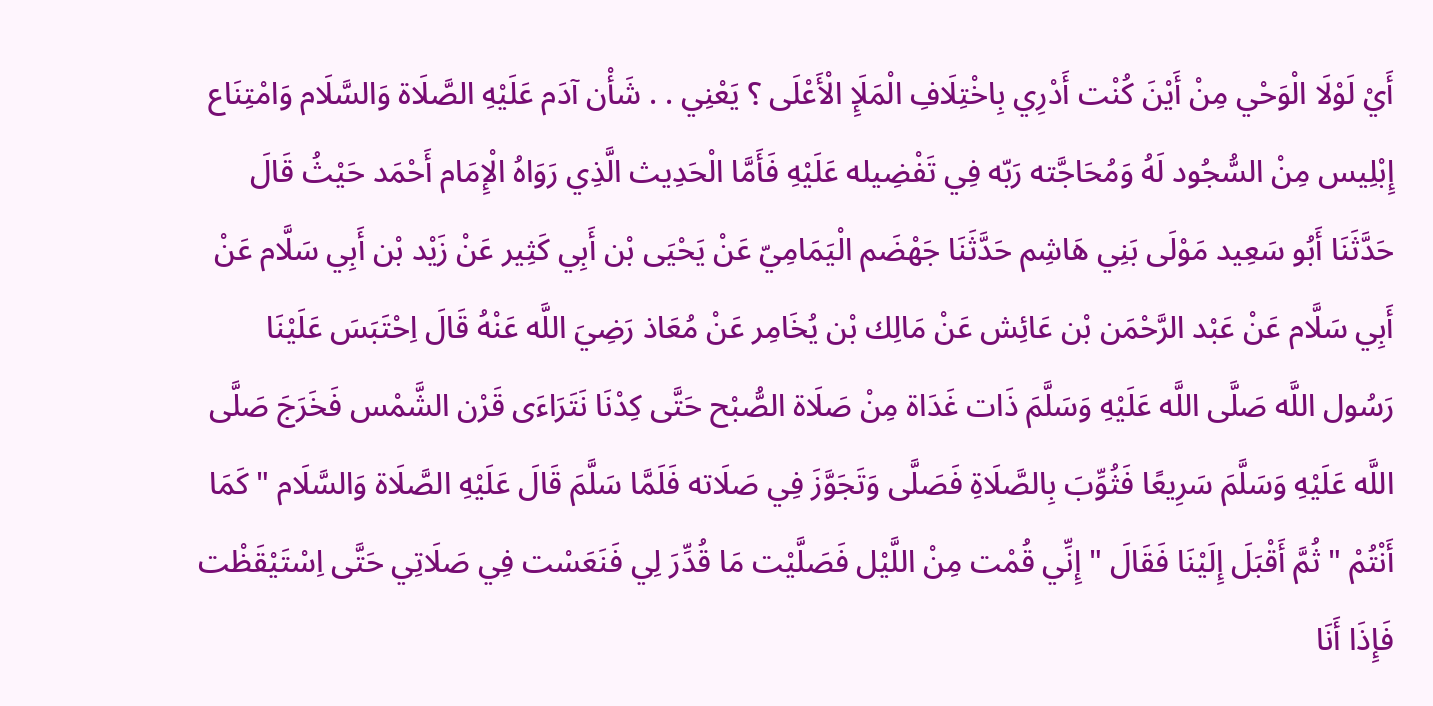أَيْ لَوْلَا الْوَحْي مِنْ أَيْنَ كُنْت أَدْرِي بِاخْتِلَافِ الْمَلَإِ الْأَعْلَى ؟ يَعْنِي . . شَأْن آدَم عَلَيْهِ الصَّلَاة وَالسَّلَام وَامْتِنَاع إِبْلِيس مِنْ السُّجُود لَهُ وَمُحَاجَّته رَبّه فِي تَفْضِيله عَلَيْهِ فَأَمَّا الْحَدِيث الَّذِي رَوَاهُ الْإِمَام أَحْمَد حَيْثُ قَالَ حَدَّثَنَا أَبُو سَعِيد مَوْلَى بَنِي هَاشِم حَدَّثَنَا جَهْضَم الْيَمَامِيّ عَنْ يَحْيَى بْن أَبِي كَثِير عَنْ زَيْد بْن أَبِي سَلَّام عَنْ أَبِي سَلَّام عَنْ عَبْد الرَّحْمَن بْن عَائِش عَنْ مَالِك بْن يُخَامِر عَنْ مُعَاذ رَضِيَ اللَّه عَنْهُ قَالَ اِحْتَبَسَ عَلَيْنَا رَسُول اللَّه صَلَّى اللَّه عَلَيْهِ وَسَلَّمَ ذَات غَدَاة مِنْ صَلَاة الصُّبْح حَتَّى كِدْنَا نَتَرَاءَى قَرْن الشَّمْس فَخَرَجَ صَلَّى اللَّه عَلَيْهِ وَسَلَّمَ سَرِيعًا فَثُوِّبَ بِالصَّلَاةِ فَصَلَّى وَتَجَوَّزَ فِي صَلَاته فَلَمَّا سَلَّمَ قَالَ عَلَيْهِ الصَّلَاة وَالسَّلَام " كَمَا أَنْتُمْ " ثُمَّ أَقْبَلَ إِلَيْنَا فَقَالَ " إِنِّي قُمْت مِنْ اللَّيْل فَصَلَّيْت مَا قُدِّرَ لِي فَنَعَسْت فِي صَلَاتِي حَتَّى اِسْتَيْقَظْت فَإِذَا أَنَا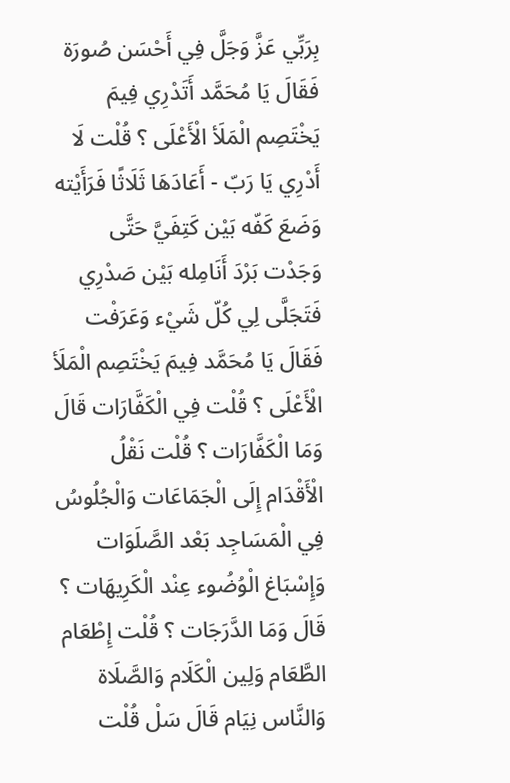بِرَبِّي عَزَّ وَجَلَّ فِي أَحْسَن صُورَة فَقَالَ يَا مُحَمَّد أَتَدْرِي فِيمَ يَخْتَصِم الْمَلَأ الْأَعْلَى ؟ قُلْت لَا أَدْرِي يَا رَبّ - أَعَادَهَا ثَلَاثًا فَرَأَيْته وَضَعَ كَفّه بَيْن كَتِفَيَّ حَتَّى وَجَدْت بَرْدَ أَنَامِله بَيْن صَدْرِي فَتَجَلَّى لِي كُلّ شَيْء وَعَرَفْت فَقَالَ يَا مُحَمَّد فِيمَ يَخْتَصِم الْمَلَأ الْأَعْلَى ؟ قُلْت فِي الْكَفَّارَات قَالَ وَمَا الْكَفَّارَات ؟ قُلْت نَقْلُ الْأَقْدَام إِلَى الْجَمَاعَات وَالْجُلُوسُ فِي الْمَسَاجِد بَعْد الصَّلَوَات وَإِسْبَاغ الْوُضُوء عِنْد الْكَرِيهَات ؟ قَالَ وَمَا الدَّرَجَات ؟ قُلْت إِطْعَام الطَّعَام وَلِين الْكَلَام وَالصَّلَاة وَالنَّاس نِيَام قَالَ سَلْ قُلْت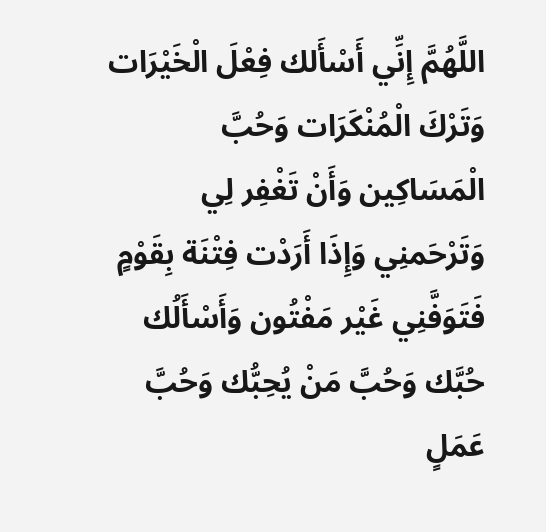اللَّهُمَّ إِنِّي أَسْأَلك فِعْلَ الْخَيْرَات وَتَرْكَ الْمُنْكَرَات وَحُبَّ الْمَسَاكِين وَأَنْ تَغْفِر لِي وَتَرْحَمنِي وَإِذَا أَرَدْت فِتْنَة بِقَوْمٍ فَتَوَفَّنِي غَيْر مَفْتُون وَأَسْأَلُك حُبَّك وَحُبَّ مَنْ يُحِبُّك وَحُبَّ عَمَلٍ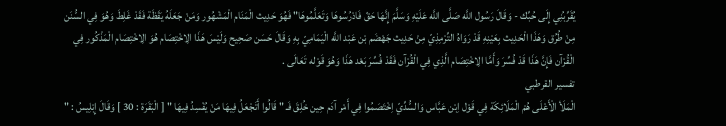يُقَرِّبُنِي إِلَى حُبِّك - وَقَالَ رَسُول اللَّه صَلَّى اللَّه عَلَيْهِ وَسَلَّمَ إِنَّهَا حَقّ فَادْرُسُوهَا وَتَعَلَّمُوهَا" فَهُوَ حَدِيث الْمَنَام الْمَشْهُور وَمَنْ جَعَلَهُ يَقَظَة فَقَدْ غَلِطَ وَهُوَ فِي السُّنَن مِنْ طُرُق وَهَذَا الْحَدِيث بِعَيْنِهِ قَدْ رَوَاهُ التِّرْمِذِيّ مِنْ حَدِيث جَهْضَم بْن عَبْد اللَّه الْيَمَامِيّ بِهِ وَقَالَ حَسَن صَحِيح وَلَيْسَ هَذَا الِاخْتِصَام هُوَ الِاخْتِصَام الْمَذْكُور فِي الْقُرْآن فَإِنَّ هَذَا قَدْ فُسِّرَ وَأَمَّا الِاخْتِصَام الَّذِي فِي الْقُرْآن فَقَدْ فُسِّرَ بَعْد هَذَا وَهُوَ قَوْله تَعَالَى .
تفسير القرطبي
الْمَلَأ الْأَعْلَى هُمْ الْمَلَائِكَة فِي قَوْل اِبْن عَبَّاس وَالسُّدِّيّ اِخْتَصَمُوا فِي أَمْر آدَم حِين خُلِقَ فَـ " قَالُوا أَتَجْعَلُ فِيهَا مَنْ يُفْسِدُ فِيهَا " [ الْبَقَرَة : 30 ] وَقَالَ إِبْلِيسُ : "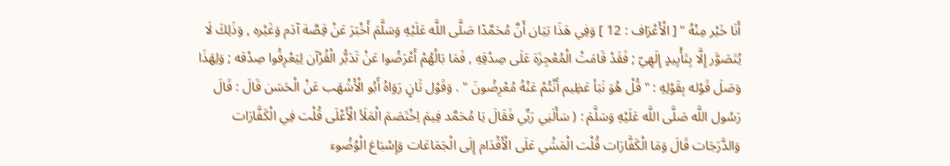أَنَا خَيْر مِنْهُ " [ الْأَعْرَاف : 12 ] وَفِي هَذَا بَيَان أَنَّ مُحَمَّدًا صَلَّى اللَّه عَلَيْهِ وَسَلَّمَ أَخْبَرَ عَنْ قِصَّة آدَم وَغَيْره , وَذَلِكَ لَا يُتَصَوَّر إِلَّا بِتَأْيِيدٍ إِلَهِيّ ; فَقَدْ قَامَتْ الْمُعْجِزَة عَلَى صِدْقِهِ , فَمَا بَالُهُمْ أَعْرَضُوا عَنْ تَدَبُّر الْقُرْآن لِيَعْرِفُوا صِدْقه ; وَلِهَذَا وَصَلَ قَوْله بِقَوْلِهِ : " قُلْ هُوَ نَبَأ عَظِيم أَنْتُمْ عَنْهُ مُعْرِضُونَ " . وَقَوْل ثَانٍ رَوَاهُ أَبُو الْأَشْهَب عَنْ الْحَسَن قَالَ : قَالَ رَسُول اللَّه صَلَّى اللَّه عَلَيْهِ وَسَلَّمَ : ( سَأَلَنِي رَبِّي فَقَالَ يَا مُحَمَّد فِيمَ اِخْتَصَمَ الْمَلَأ الْأَعْلَى قُلْت فِي الْكَفَّارَات وَالدَّرَجَات قَالَ وَمَا الْكَفَّارَات قُلْت الْمَشْي عَلَى الْأَقْدَام إِلَى الْجَمَاعَات وَإِسْبَاغ الْوُضُوء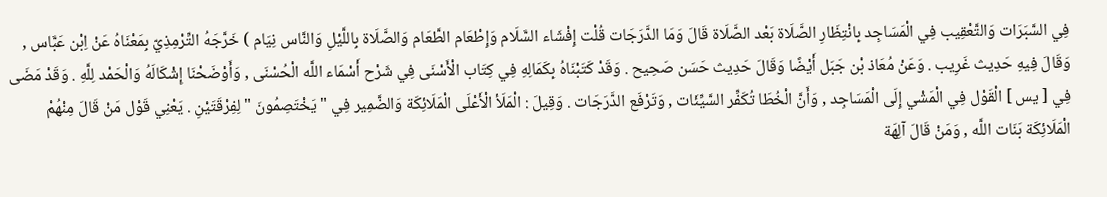فِي السَّبَرَات وَالتَّعْقِيب فِي الْمَسَاجِد بِانْتِظَارِ الصَّلَاة بَعْد الصَّلَاة قَالَ وَمَا الدَّرَجَات قُلْت إِفْشَاء السَّلَام وَإِطْعَام الطَّعَام وَالصَّلَاة بِاللَّيْلِ وَالنَّاس نِيَام ) خَرَّجَهُ التِّرْمِذِيّ بِمَعْنَاهُ عَنْ اِبْن عَبَّاس , وَقَالَ فِيهِ حَدِيث غَرِيب . وَعَنْ مُعَاذ بْن جَبَل أَيْضًا وَقَالَ حَدِيث حَسَن صَحِيح . وَقَدْ كَتَبْنَاهُ بِكَمَالِهِ فِي كِتَاب الْأَسْنَى فِي شَرْح أَسْمَاء اللَّه الْحُسْنَى , وَأَوْضَحْنَا إِشْكَالَهُ وَالْحَمْد لِلَّهِ . وَقَدْ مَضَى فِي [ يس ] الْقَوْل فِي الْمَشْي إِلَى الْمَسَاجِد , وَأَنَّ الْخُطَا تُكَفِّر السَّيِّئَات , وَتَرْفَع الدَّرَجَات . وَقِيلَ : الْمَلَأ الْأَعْلَى الْمَلَائِكَة وَالضَّمِير فِي " يَخْتَصِمُونَ " لِفِرْقَتَيْنِ . يَعْنِي قَوْل مَنْ قَالَ مِنْهُمْ الْمَلَائِكَة بَنَات اللَّه , وَمَنْ قَالَ آلِهَة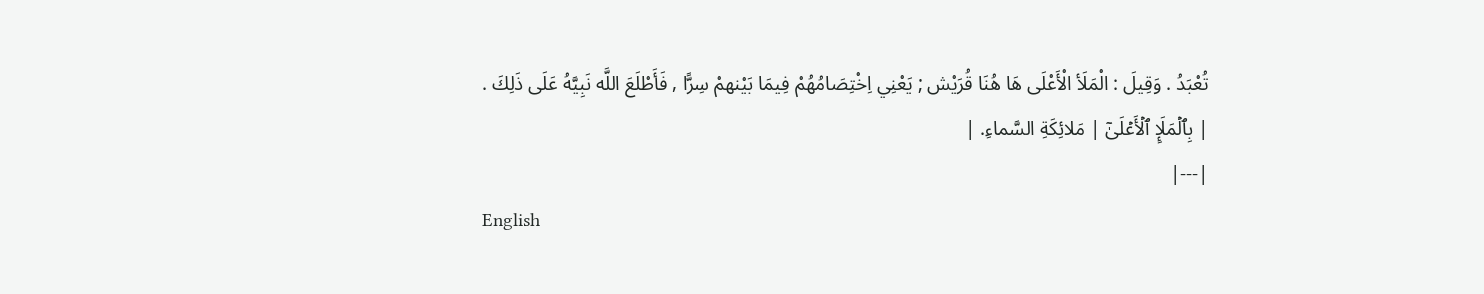تُعْبَدُ . وَقِيلَ : الْمَلَأ الْأَعْلَى هَا هُنَا قُرَيْش ; يَعْنِي اِخْتِصَامُهُمْ فِيمَا بَيْنهمْ سِرًّا , فَأَطْلَعَ اللَّه نَبِيَّهُ عَلَى ذَلِكَ .
| بِٱلۡمَلَإِ ٱلۡأَعۡلَىٰۤ | مَلائِكَةِ السَّماءِ. |
|---|
English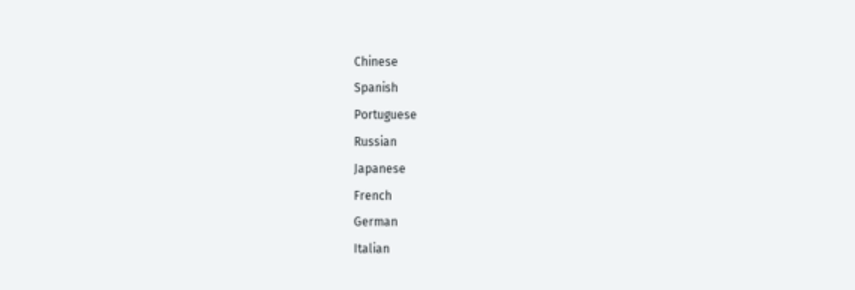Chinese
Spanish
Portuguese
Russian
Japanese
French
German
Italian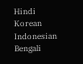Hindi
Korean
Indonesian
Bengali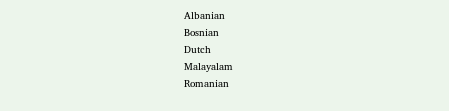Albanian
Bosnian
Dutch
Malayalam
Romanian